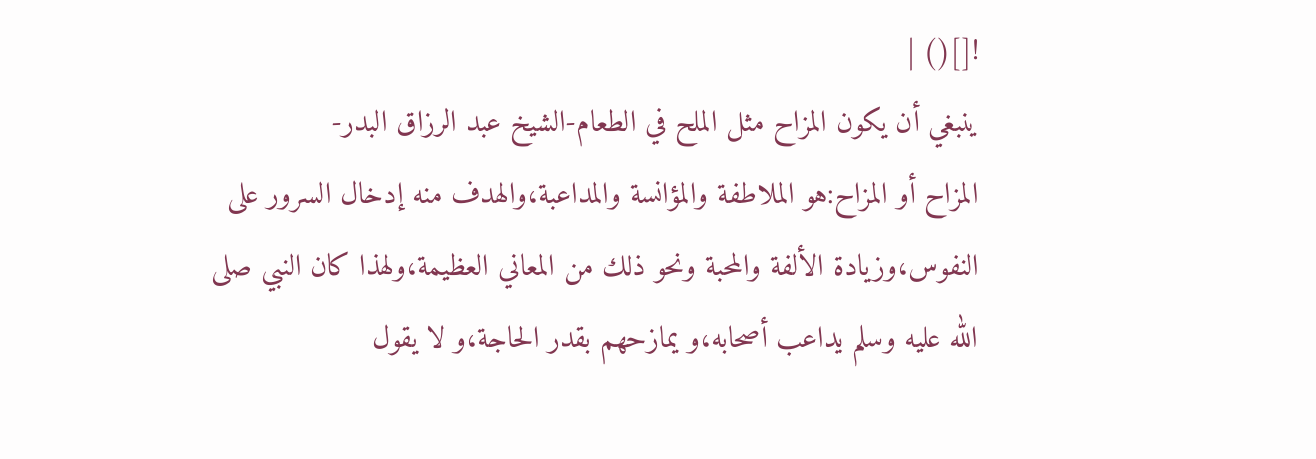![]() |
ينبغي أن يكون المزاح مثل الملح في الطعام-الشيخ عبد الرزاق البدر-
المزاح أو المزاح:هو الملاطفة والمؤانسة والمداعبة،والهدف منه إدخال السرور على النفوس،وزيادة الألفة والمحبة ونحو ذلك من المعاني العظيمة،ولهذا كان النبي صلى الله عليه وسلم يداعب أصحابه،و يمازحهم بقدر الحاجة،و لا يقول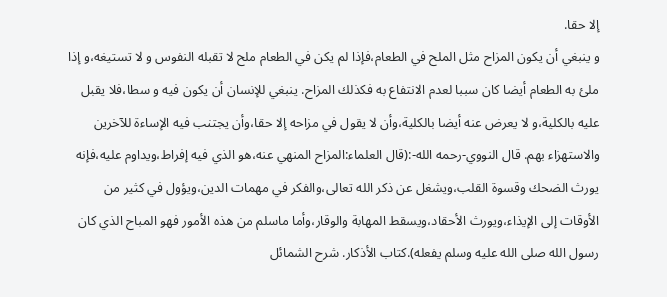إلا حقا.
و ينبغي أن يكون المزاح مثل الملح في الطعام،فإذا لم يكن في الطعام ملح لا تقبله النفوس و لا تستيغه،و إذا ملئ به الطعام أيضا كان سببا لعدم الانتفاع به فكذلك المزاح. ينبغي للإنسان أن يكون فيه و سطا،فلا يقبل عليه بالكلية،و لا يعرض عنه أيضا بالكلية،وأن لا يقول في مزاحه إلا حقا،وأن يجتنب فيه الإساءة للآخرين والاستهزاء بهم. قال النووي-رحمه الله-:(قال العلماء:المزاح المنهي عنه،هو الذي فيه إفراط،ويداوم عليه،فإنه يورث الضحك وقسوة القلب،ويشغل عن ذكر الله تعالى،والفكر في مهمات الدين،ويؤول في كثير من الأوقات إلى الإيذاء،ويورث الأحقاد،ويسقط المهابة والوقار،وأما ماسلم من هذه الأمور فهو المباح الذي كان رسول الله صلى الله عليه وسلم يفعله).كتاب الأذكار. شرح الشمائل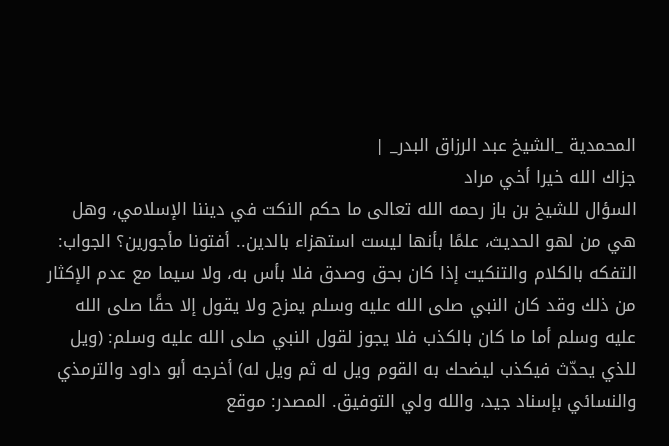المحمدية _الشيخ عبد الرزاق البدر_ |
جزاك الله خيرا أخي مراد
السؤال للشيخ بن باز رحمه الله تعالى ما حكم النكت في ديننا الإسلامي، وهل هي من لهو الحديث، علمًا بأنها ليست استهزاء بالدين.. أفتونا مأجورين؟ الجواب: التفكه بالكلام والتنكيت إذا كان بحق وصدق فلا بأس به، ولا سيما مع عدم الإكثار من ذلك وقد كان النبي صلى الله عليه وسلم يمزح ولا يقول إلا حقًا صلى الله عليه وسلم أما ما كان بالكذب فلا يجوز لقول النبي صلى الله عليه وسلم: (ويل للذي يحدّث فيكذب ليضحك به القوم ويل له ثم ويل له) أخرجه أبو داود والترمذي والنسائي بإسناد جيد، والله ولي التوفيق. المصدر: موقع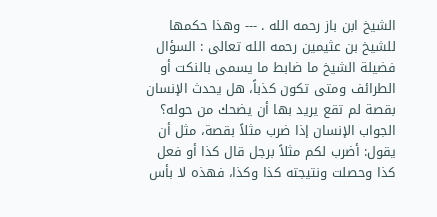الشيخ ابن باز رحمه الله . --- وهذا حكمها للشيخ بن عثيمين رحمه الله تعالى : السؤال فضيلة الشيخ ما ضابط ما يسمى بالنكت أو الطرائف ومتى تكون كذباً، هل يحدث الإنسان بقصة لم تقع يريد بها أن يضحك من حوله؟ الجواب الإنسان إذا ضرب مثلاً بقصة، مثل أن يقول: أضرب لكم مثلاً برجل قال كذا أو فعل كذا وحصلت ونتيجته كذا وكذا، فهذه لا بأس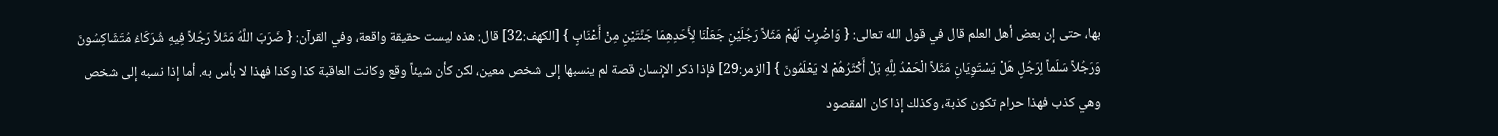بها، حتى إن بعض أهل العلم قال في قول الله تعالى: { وَاضْرِبْ لَهُمْ مَثَلاً رَجُلَيْنِ جَعَلْنَا لِأَحَدِهِمَا جَنَّتَيْنِ مِنْ أَعْنَابٍ } [الكهف:32] قال: هذه ليست حقيقة واقعة، وفي القرآن: { ضَرَبَ اللَّهُ مَثَلاً رَجُلاً فِيهِ شُرَكَاءُ مُتَشَاكِسُونَ وَرَجُلاً سَلَماً لِرَجُلٍ هَلْ يَسْتَوِيَانِ مَثَلاً الْحَمْدُ لِلَّهِ بَلْ أَكْثَرُهُمْ لا يَعْلَمُونَ } [الزمر:29] فإذا ذكر الإنسان قصة لم ينسبها إلى شخص معين، لكن كأن شيئاً وقع وكانت العاقبة كذا وكذا فهذا لا بأس به. أما إذا نسبه إلى شخص وهي كذب فهذا حرام تكون كذبة، وكذلك إذا كان المقصود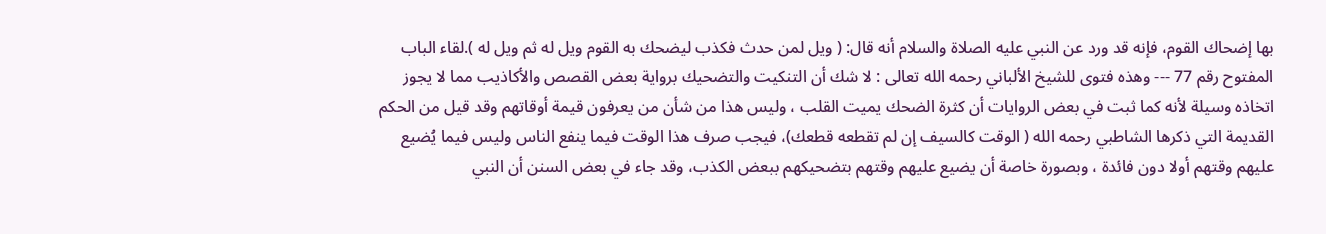بها إضحاك القوم، فإنه قد ورد عن النبي عليه الصلاة والسلام أنه قال: ( ويل لمن حدث فكذب ليضحك به القوم ويل له ثم ويل له ).لقاء الباب المفتوح رقم 77 --- وهذه فتوى للشيخ الألباني رحمه الله تعالى : لا شك أن التنكيت والتضحيك برواية بعض القصص والأكاذيب مما لا يجوز اتخاذه وسيلة لأنه كما ثبت في بعض الروايات أن كثرة الضحك يميت القلب ، وليس هذا من شأن من يعرفون قيمة أوقاتهم وقد قيل من الحكم القديمة التي ذكرها الشاطبي رحمه الله ( الوقت كالسيف إن لم تقطعه قطعك)، فيجب صرف هذا الوقت فيما ينفع الناس وليس فيما يُضيع عليهم وقتهم أولا دون فائدة ، وبصورة خاصة أن يضيع عليهم وقتهم بتضحيكهم ببعض الكذب، وقد جاء في بعض السنن أن النبي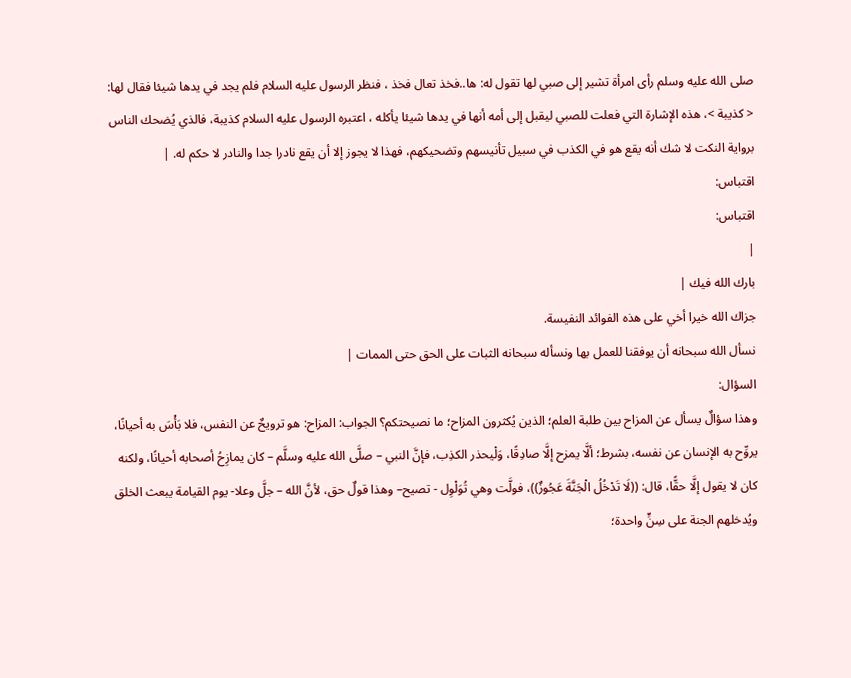صلى الله عليه وسلم رأى امرأة تشير إلى صبي لها تقول له: ها..فخذ تعال فخذ ، فنظر الرسول عليه السلام فلم يجد في يدها شيئا فقال لها: < كذيبة >، هذه الإشارة التي فعلت للصبي ليقبل إلى أمه أنها في يدها شيئا يأكله ، اعتبره الرسول عليه السلام كذيبة، فالذي يُضحك الناس برواية النكت لا شك أنه يقع هو في الكذب في سبيل تأنيسهم وتضحيكهم، فهذا لا يجوز إلا أن يقع نادرا جدا والنادر لا حكم له. |
اقتباس:
اقتباس:
|
بارك الله فيك |
جزاك الله خيرا أخي على هذه الفوائد النفيسة.
نسأل الله سبحانه أن يوفقنا للعمل بها ونسأله سبحانه الثبات على الحق حتى الممات |
السؤال:
وهذا سؤالٌ يسأل عن المزاح بين طلبة العلم؛ الذين يُكثرون المزاح؛ ما نصيحتكم؟ الجواب: المزاح: هو ترويحٌ عن النفس، فلا بَأْسَ به أحيانًا، يروِّح به الإنسان عن نفسه، بشرط؛ ألَّا يمزح إلَّا صادِقًا، وَلْيحذر الكذِب، فإنَّ النبي – صلَّى الله عليه وسلَّم – كان يمازِحُ أصحابه أحيانًا، ولكنه كان لا يقول إلَّا حقًّا، قال: ((لَا تَدْخُلُ الْجَنَّةَ عَجُوزٌ))، فولَّت وهي تُوَلْوِل - تصيح– وهذا قولٌ حق، لأنَّ الله – جلَّ وعلا- يوم القيامة يبعث الخلق ويُدخلهم الجنة على سِنٍّ واحدة؛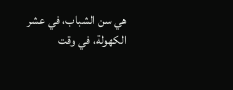هي سن الشباب، في عشر الكهولة، في وقت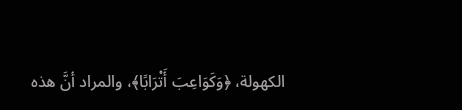الكهولة، ﴿وَكَوَاعِبَ أَتْرَابًا﴾، والمراد أنَّ هذه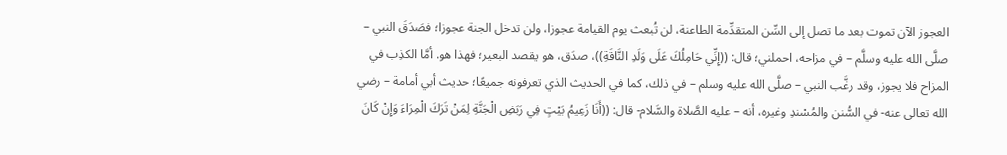العجوز الآن تموت بعد ما تصل إلى السِّن المتقدِّمة الطاعنة، لن تُبعث يوم القيامة عجوزا، ولن تدخل الجنة عجوزا؛ فصَدَقَ النبي – صلَّى الله عليه وسلَّم – في مزاحه، احملني؛ قال: ((إِنِّي حَامِلُكَ عَلَى وَلَدِ النَّاقَةِ))، صدَق، هو يقصد البعير؛ فهذا هو. أمَّا الكذِب في المزاح فلا يجوز، وقد رغَّب النبي – صلَّى الله عليه وسلم – في ذلك، كما في الحديث الذي تعرفونه جميعًا؛ حديث أبي أمامة – رضي الله تعالى عنه- في السُّنن والمُسْندِ وغيره، أنه – عليه الصَّلاة والسَّلام- قال: ((أَنَا زَعِيمُ بَيْتٍ فِي رَبَضِ الْجَنَّةِ لِمَنْ تَرَكَ الْمِرَاءَ وَإِنْ كَانَ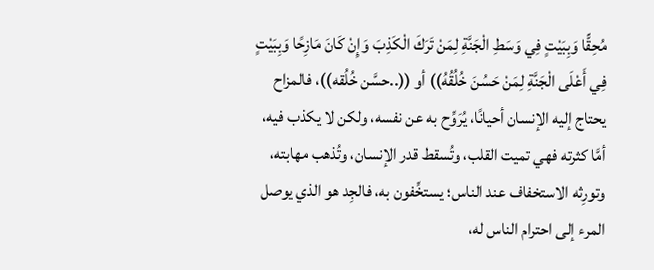مُحِقًّا وَبِبَيْتٍ فِي وَسَطِ الْجَنَّةِ لِمَنْ تَرَكَ الْكَذِبَ وَإِنْ كَانَ مَازِحًا وَبِبَيْتٍ فِي أَعْلَى الْجَنَّةِ لِمَنْ حَسُنَ خُلُقُهُ)) أو ((..حسَّن خُلُقه))، فالمزاح يحتاج إليه الإنسان أحيانًا، يُرَوِّح به عن نفسه، ولكن لا يكذب فيه، أمَّا كثرته فهي تميت القلب، وتُسقط قدر الإنسان، وتُذهب مهابته، وتورِثه الاستخفاف عند الناس؛ يستخِّفون به، فالجِد هو الذي يوصل المرء إلى احترام الناس له،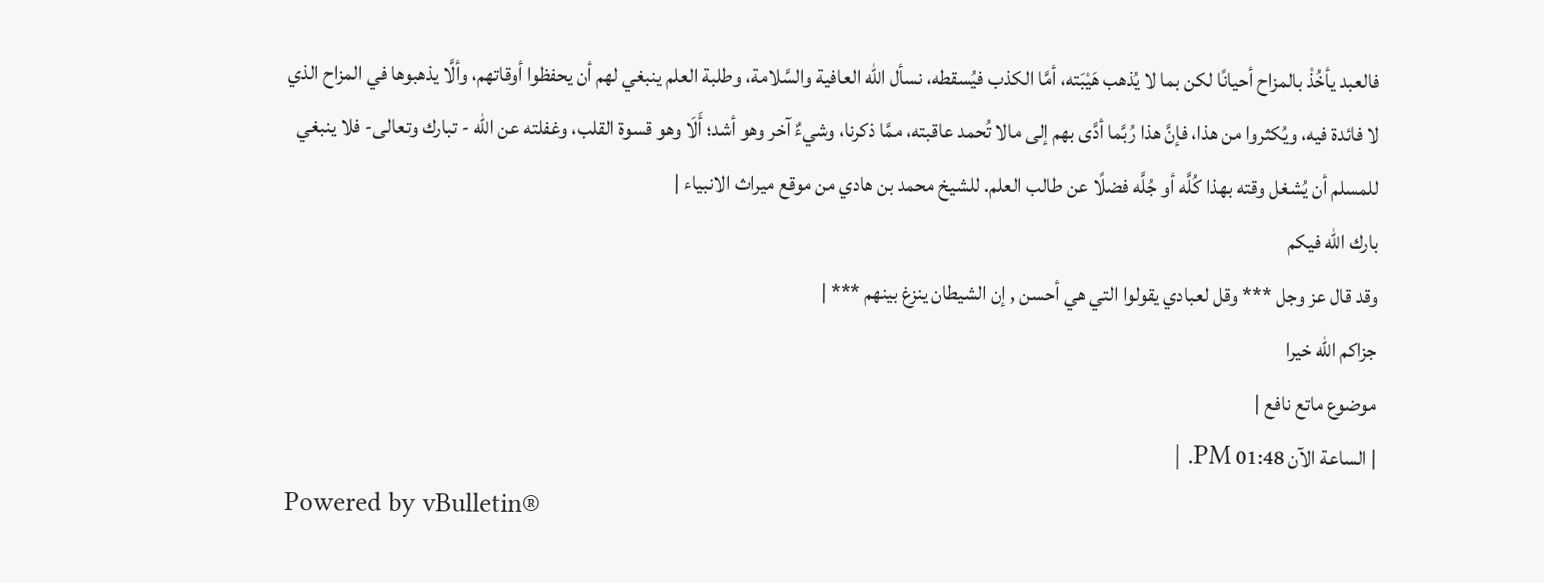فالعبد يأخُذْ بالمزاح أحيانًا لكن بما لا يُذهب هَيْبَته، أمَّا الكذب فيُسقطه، نسأل الله العافية والسَّلامة، وطلبة العلم ينبغي لهم أن يحفظوا أوقاتهم، وألَّا يذهبوها في المزاح الذي لا فائدة فيه، ويُكثروا من هذا، فإنَّ هذا رُبَّما أدَّى بهم إلى مالا تُحمد عاقبته، ممَّا ذكرنا، وشيءٌ آخر وهو أشد؛ أَلَا وهو قسوة القلب، وغفلته عن الله - تبارك وتعالى- فلا ينبغي للمسلم أن يُشغل وقته بهذا كُلَّه أو جُلَّه فضلًا عن طالب العلم. للشيخ محمد بن هادي من موقع ميراث الانبياء |
بارك الله فيكم
وقد قال عز وجل *** وقل لعبادي يقولوا التي هي أحسن , إن الشيطان ينزغ بينهم *** |
جزاكم الله خيرا
موضوع ماتع نافع |
| الساعة الآن 01:48 PM. |
Powered by vBulletin®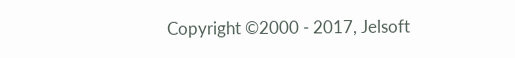Copyright ©2000 - 2017, Jelsoft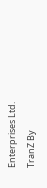Enterprises Ltd. TranZ By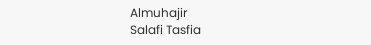Almuhajir
Salafi Tasfia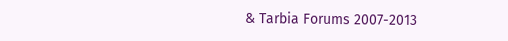& Tarbia Forums 2007-2013